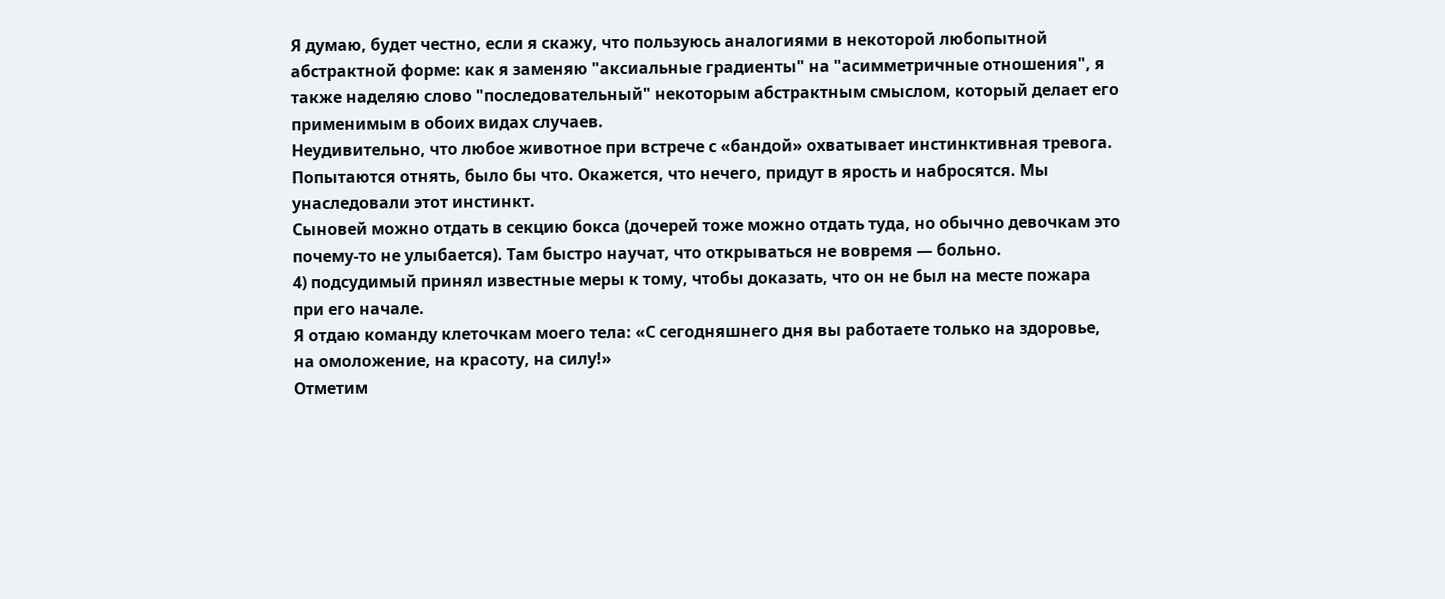Я думаю, будет честно, если я скажу, что пользуюсь аналогиями в некоторой любопытной абстрактной форме: как я заменяю "аксиальные градиенты" на "асимметричные отношения", я также наделяю слово "последовательный" некоторым абстрактным смыслом, который делает его применимым в обоих видах случаев.
Неудивительно, что любое животное при встрече с «бандой» охватывает инстинктивная тревога. Попытаются отнять, было бы что. Окажется, что нечего, придут в ярость и набросятся. Мы унаследовали этот инстинкт.
Сыновей можно отдать в секцию бокса (дочерей тоже можно отдать туда, но обычно девочкам это почему-то не улыбается). Там быстро научат, что открываться не вовремя — больно.
4) подсудимый принял известные меры к тому, чтобы доказать, что он не был на месте пожара при его начале.
Я отдаю команду клеточкам моего тела: «С сегодняшнего дня вы работаете только на здоровье, на омоложение, на красоту, на силу!»
Отметим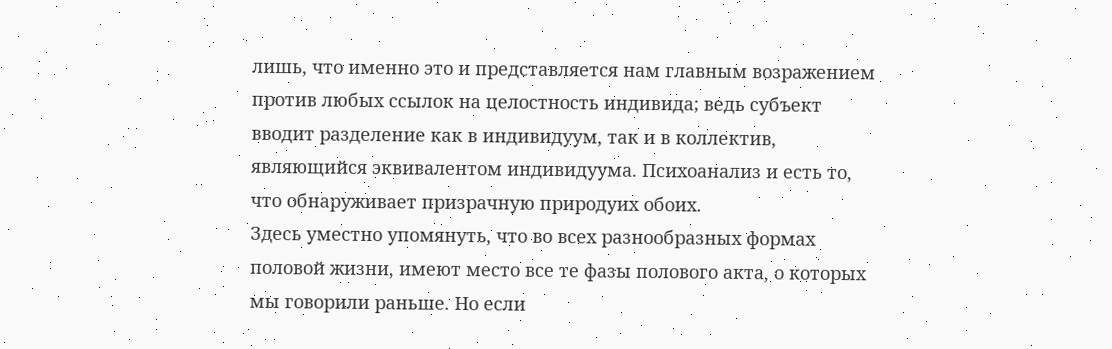лишь, что именно это и представляется нам главным возражением против любых ссылок на целостность индивида; ведь субъект вводит разделение как в индивидуум, так и в коллектив, являющийся эквивалентом индивидуума. Психоанализ и есть то, что обнаруживает призрачную природуих обоих.
Здесь уместно упомянуть, что во всех разнообразных формах половой жизни, имеют место все те фазы полового акта, о которых мы говорили раньше. Но если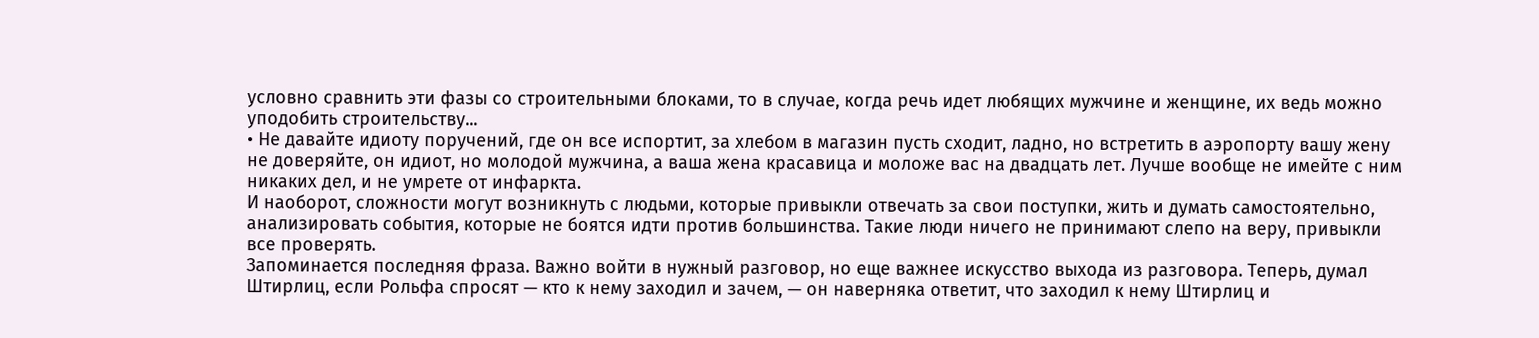условно сравнить эти фазы со строительными блоками, то в случае, когда речь идет любящих мужчине и женщине, их ведь можно уподобить строительству...
• Не давайте идиоту поручений, где он все испортит, за хлебом в магазин пусть сходит, ладно, но встретить в аэропорту вашу жену не доверяйте, он идиот, но молодой мужчина, а ваша жена красавица и моложе вас на двадцать лет. Лучше вообще не имейте с ним никаких дел, и не умрете от инфаркта.
И наоборот, сложности могут возникнуть с людьми, которые привыкли отвечать за свои поступки, жить и думать самостоятельно, анализировать события, которые не боятся идти против большинства. Такие люди ничего не принимают слепо на веру, привыкли все проверять.
Запоминается последняя фраза. Важно войти в нужный разговор, но еще важнее искусство выхода из разговора. Теперь, думал Штирлиц, если Рольфа спросят — кто к нему заходил и зачем, — он наверняка ответит, что заходил к нему Штирлиц и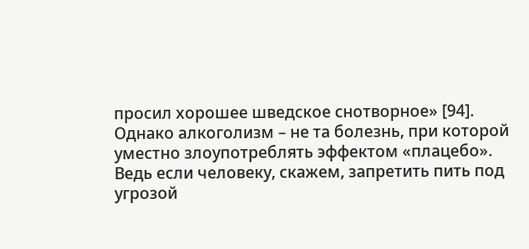просил хорошее шведское снотворное» [94].
Однако алкоголизм – не та болезнь, при которой уместно злоупотреблять эффектом «плацебо». Ведь если человеку, скажем, запретить пить под угрозой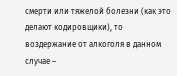смерти или тяжелой болезни (как это делают кодировщики), то воздержание от алкоголя в данном случае –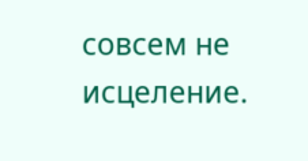совсем не исцеление.